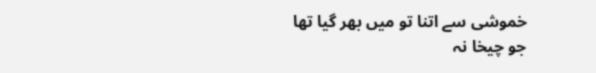خموشی سے اتنا تو میں بھر گیا تھا
جو چیخا نہ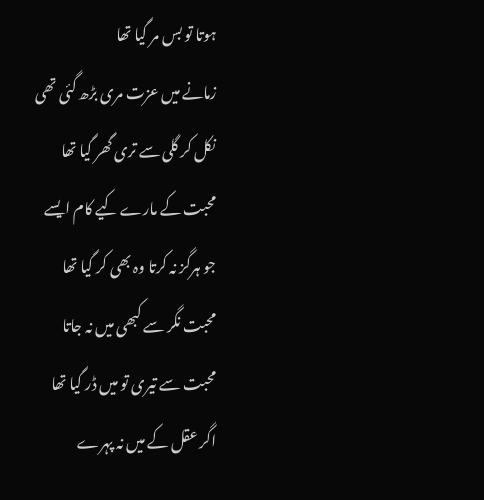ہوتا تو بس مر گیا تھا
زمانے میں عزت مری بڑھ گئی تھی
نکل کر گلی سے تری گھر گیا تھا
محبت کے مارے کیے کام ایسے
جو ہرگز نہ کرتا وہ بھی کر گیا تھا
محبت نگر سے کبھی میں نہ جاتا
محبت سے تیری تو میں ڈر گیا تھا
اگر عقل کے میں نہ پہرے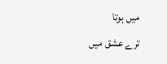میں ہوتا
ترے عشق میں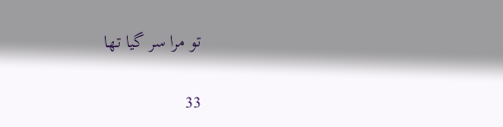تو مرا سر گیا تھا

33